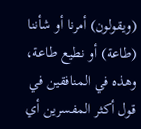(ويقولون) أمرنا أو شأننا (طاعة) أو نطيع طاعة، وهذه في المنافقين في قول أكثر المفسرين أي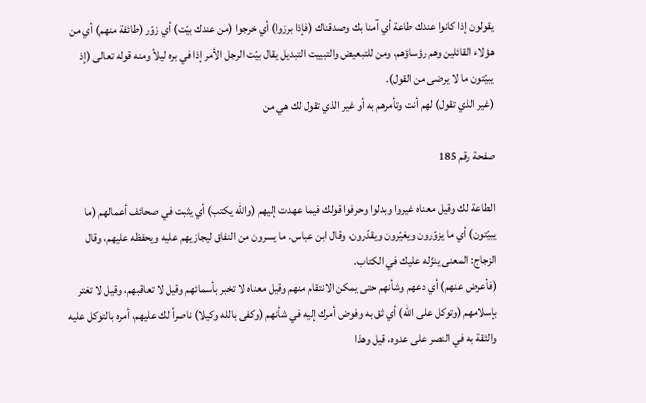يقولون إذا كانوا عندك طاعة أي آمنا بك وصدقناك (فإذا برزوا) أي خرجوا (من عندك بيّت) أي زوّر (طائفة منهم) أي من هؤلاء القائلين وهم رؤساؤهم، ومن للتبعيض والتبييت التبديل يقال بيّت الرجل الأمر إذا في بره ليلاً ومنه قوله تعالى (إذ يبيّتون ما لا يرضى من القول).
(غير الذي تقول) لهم أنت وتأمرهم به أو غير الذي تقول لك هي من

صفحة رقم 185

الطاعة لك وقيل معناه غيروا وبدلوا وحرفوا قولك فيما عهدت إليهم (والله يكتب) أي يثبت في صحائف أعمالهم (ما يبيّتون) أي ما يزوّرون ويغيّرون ويقدّرون، وقال ابن عباس. ما يسرون من النفاق ليجازيهم عليه ويحفظه عليهم، وقال الزجاج: المعنى ينزّله عليك في الكتاب.
(فأعرض عنهم) أي دعهم وشأنهم حتى يمكن الانتقام منهم وقيل معناه لا تخبر بأسمائهم وقيل لا تعاقبهم، وقيل لا تغتر بإسلامهم (وتوكل على الله) أي ثق به وفوض أمرك إليه في شأنهم (وكفى بالله وكيلا) ناصراً لك عليهم، أمره بالتوكل عليه والثقة به في النصر على عدوه، قيل وهذا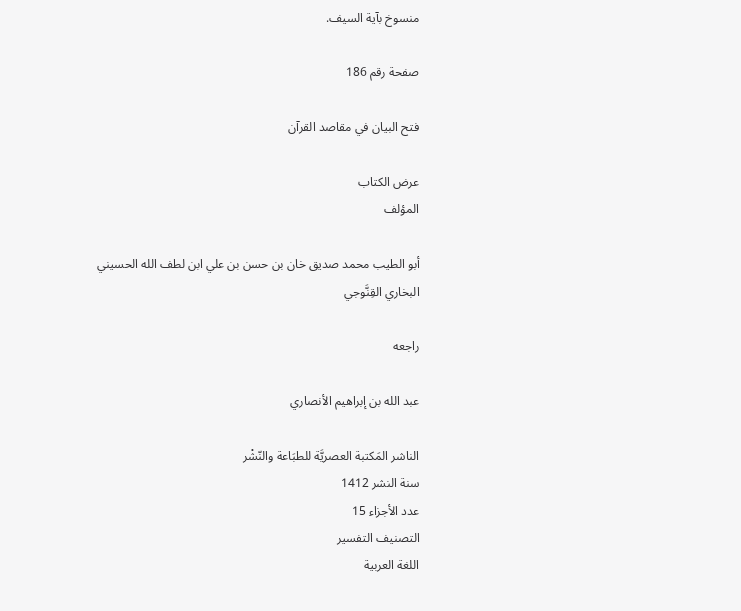منسوخ بآية السيف.

صفحة رقم 186

فتح البيان في مقاصد القرآن

عرض الكتاب
المؤلف

أبو الطيب محمد صديق خان بن حسن بن علي ابن لطف الله الحسيني البخاري القِنَّوجي

راجعه

عبد الله بن إبراهيم الأنصاري

الناشر المَكتبة العصريَّة للطبَاعة والنّشْر
سنة النشر 1412
عدد الأجزاء 15
التصنيف التفسير
اللغة العربية